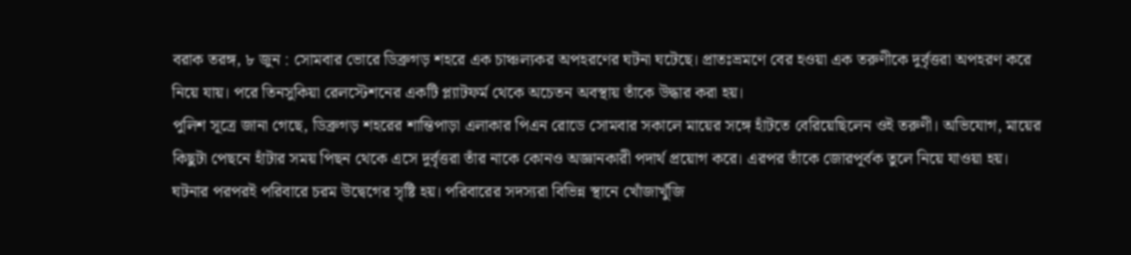বরাক তরঙ্গ, ৮ জুন : সোমবার ভোরে ডিব্ৰুগড় শহরে এক চাঞ্চল্যকর অপহরণের ঘটনা ঘটেছে। প্রাতঃভ্রমণে বের হওয়া এক তরুণীকে দুর্বৃত্তরা অপহরণ করে নিয়ে যায়। পরে তিনসুকিয়া রেলস্টেশনের একটি প্ল্যাটফর্ম থেকে অচেতন অবস্থায় তাঁকে উদ্ধার করা হয়।
পুলিশ সূত্রে জানা গেছে, ডিব্ৰুগড় শহরের শান্তিপাড়া এলাকার পিএন রোডে সোমবার সকালে মায়ের সঙ্গে হাঁটতে বেরিয়েছিলেন ওই তরুণী। অভিযোগ, মায়ের কিছুটা পেছনে হাঁটার সময় পিছন থেকে এসে দুর্বৃত্তরা তাঁর নাকে কোনও অজ্ঞানকারী পদার্থ প্রয়োগ করে। এরপর তাঁকে জোরপূর্বক তুলে নিয়ে যাওয়া হয়।
ঘটনার পরপরই পরিবারে চরম উদ্বেগের সৃষ্টি হয়। পরিবারের সদস্যরা বিভিন্ন স্থানে খোঁজাখুঁজি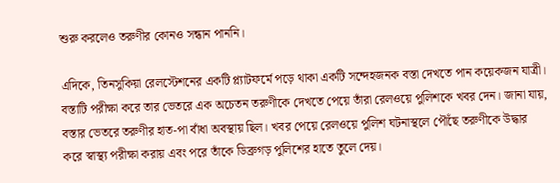শুরু করলেও তরুণীর কোনও সন্ধান পাননি।

এদিকে, তিনসুকিয়া রেলস্টেশনের একটি প্ল্যাটফর্মে পড়ে থাকা একটি সন্দেহজনক বস্তা দেখতে পান কয়েকজন যাত্রী। বস্তাটি পরীক্ষা করে তার ভেতরে এক অচেতন তরুণীকে দেখতে পেয়ে তাঁরা রেলওয়ে পুলিশকে খবর দেন। জানা যায়, বস্তার ভেতরে তরুণীর হাত-পা বাঁধা অবস্থায় ছিল। খবর পেয়ে রেলওয়ে পুলিশ ঘটনাস্থলে পৌঁছে তরুণীকে উদ্ধার করে স্বাস্থ্য পরীক্ষা করায় এবং পরে তাঁকে ডিব্ৰুগড় পুলিশের হাতে তুলে দেয়।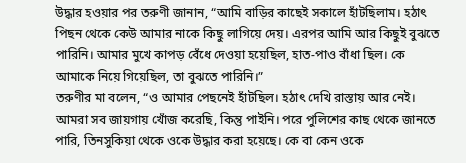উদ্ধার হওয়ার পর তরুণী জানান, “আমি বাড়ির কাছেই সকালে হাঁটছিলাম। হঠাৎ পিছন থেকে কেউ আমার নাকে কিছু লাগিয়ে দেয়। এরপর আমি আর কিছুই বুঝতে পারিনি। আমার মুখে কাপড় বেঁধে দেওয়া হয়েছিল, হাত-পাও বাঁধা ছিল। কে আমাকে নিয়ে গিয়েছিল, তা বুঝতে পারিনি।”
তরুণীর মা বলেন, “ও আমার পেছনেই হাঁটছিল। হঠাৎ দেখি রাস্তায় আর নেই। আমরা সব জায়গায় খোঁজ করেছি, কিন্তু পাইনি। পরে পুলিশের কাছ থেকে জানতে পারি, তিনসুকিয়া থেকে ওকে উদ্ধার করা হয়েছে। কে বা কেন ওকে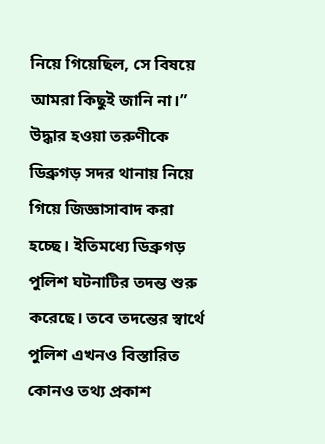নিয়ে গিয়েছিল, সে বিষয়ে আমরা কিছুই জানি না।”
উদ্ধার হওয়া তরুণীকে ডিব্ৰুগড় সদর থানায় নিয়ে গিয়ে জিজ্ঞাসাবাদ করা হচ্ছে। ইতিমধ্যে ডিব্ৰুগড় পুলিশ ঘটনাটির তদন্ত শুরু করেছে। তবে তদন্তের স্বার্থে পুলিশ এখনও বিস্তারিত কোনও তথ্য প্রকাশ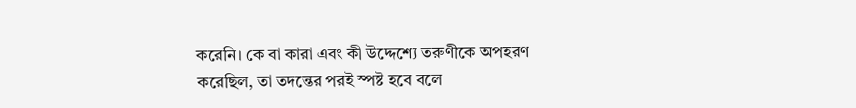করেনি। কে বা কারা এবং কী উদ্দেশ্যে তরুণীকে অপহরণ করেছিল, তা তদন্তের পরই স্পষ্ট হবে বলে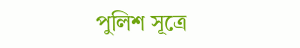পুলিশ সূত্রে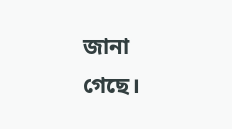জানা গেছে।